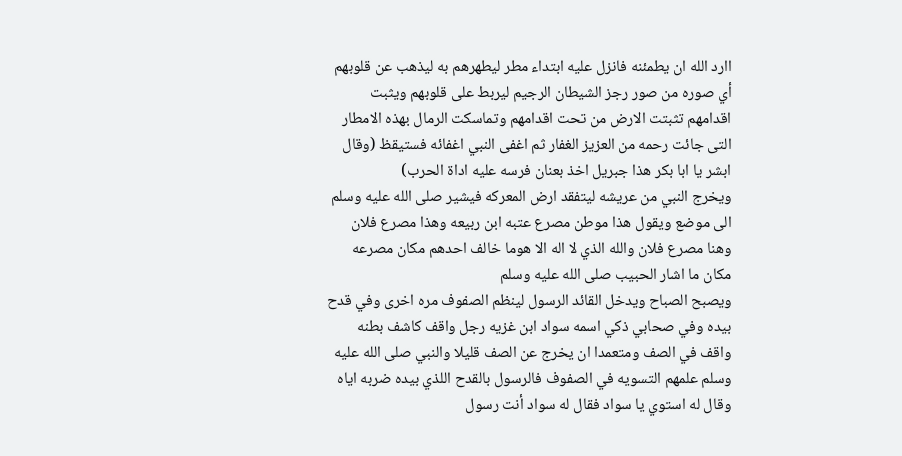اارد الله ان يطمئنه فانزل عليه ابتداء مطر ليطهرهم به ليذهب عن قلوبهم أي صوره من صور رجز الشيطان الرجيم ليربط على قلوبهم ويثبت اقدامهم تثبتت الارض من تحت اقدامهم وتماسكت الرمال بهذه الامطار التى جائت رحمه من العزيز الغفار ثم اغفى النبي اغفائه فستيقظ (وقال ابشر يا ابا بكر هذا جبريل اخذ بعنان فرسه عليه اداة الحرب)
ويخرج النبي من عريشه ليتفقد ارض المعركه فيشير صلى الله عليه وسلم الى موضع ويقول هذا موطن مصرع عتبه ابن ربيعه وهذا مصرع فلان وهنا مصرع فلان والله الذي لا اله الا هوما خالف احدهم مكان مصرعه مكان ما اشار الحبيب صلى الله عليه وسلم
ويصبح الصباح ويدخل القائد الرسول لينظم الصفوف مره اخرى وفي قدح بيده وفي صحابي ذكي اسمه سواد ابن غزيه رجل واقف كاشف بطنه واقف في الصف ومتعمدا ان يخرج عن الصف قليلا والنبي صلى الله عليه وسلم علمهم التسويه في الصفوف فالرسول بالقدح اللذي بيده ضربه اياه وقال له استوي يا سواد فقال له سواد أنت رسول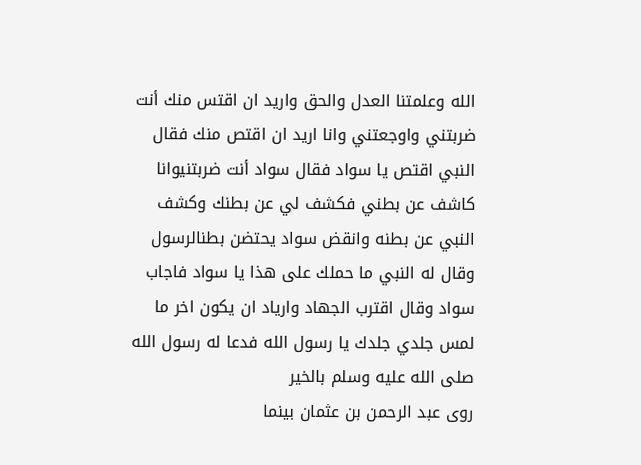الله وعلمتنا العدل والحق واريد ان اقتس منك أنت ضربتني واوجعتني وانا اريد ان اقتص منك فقال النبي اقتص يا سواد فقال سواد أنت ضربتنيوانا كاشف عن بطني فكشف لي عن بطنك وكشف النبي عن بطنه وانقض سواد يحتضن بطنالرسول وقال له النبي ما حملك على هذا يا سواد فاجاب سواد وقال اقترب الجهاد وارياد ان يكون اخر ما لمس جلدي جلدك يا رسول الله فدعا له رسول الله صلى الله عليه وسلم بالخير
روى عبد الرحمن بن عثمان بينما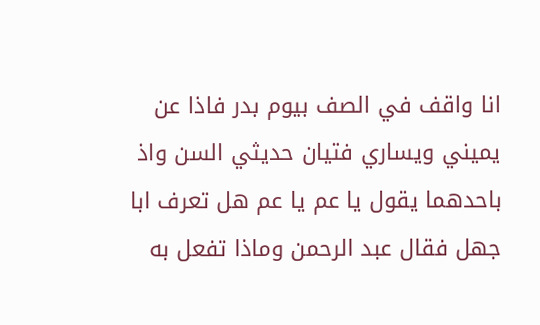انا واقف في الصف بيوم بدر فاذا عن يميني ويساري فتيان حديثي السن واذ باحدهما يقول يا عم يا عم هل تعرف ابا جهل فقال عبد الرحمن وماذا تفعل به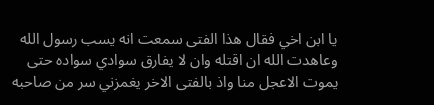يا ابن اخي فقال هذا الفتى سمعت انه يسب رسول الله وعاهدت الله ان اقتله وان لا يفارق سوادي سواده حتى يموت الاعجل منا واذ بالفتى الاخر يغمزني سر من صاحبه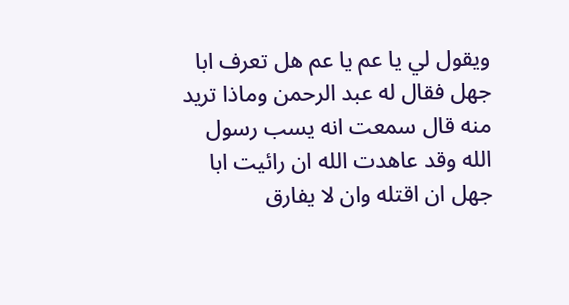ويقول لي يا عم يا عم هل تعرف ابا جهل فقال له عبد الرحمن وماذا تريد منه قال سمعت انه يسب رسول الله وقد عاهدت الله ان رائيت ابا جهل ان اقتله وان لا يفارق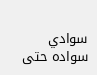سوادي سواده حتى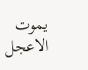يموت الاعجل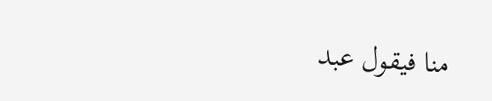منا فيقول عبد